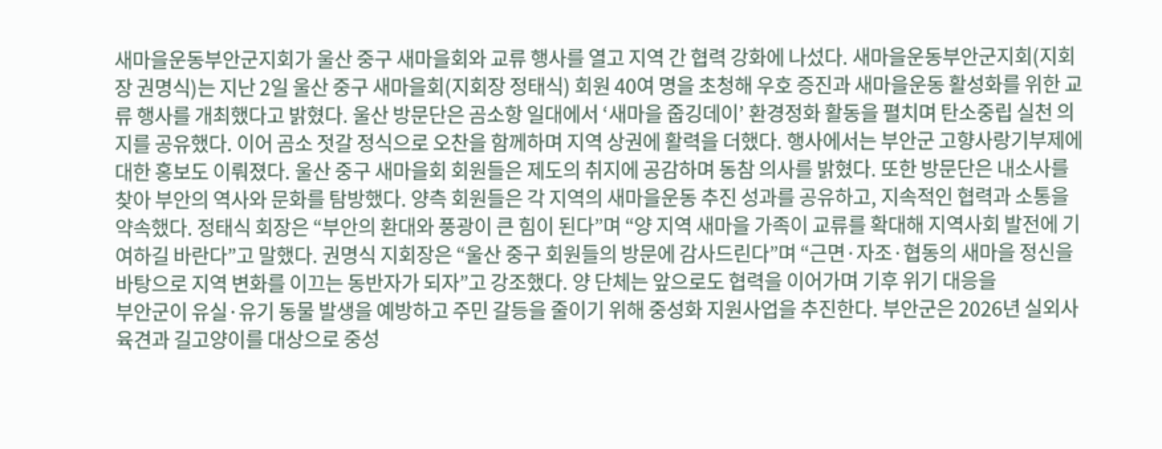새마을운동부안군지회가 울산 중구 새마을회와 교류 행사를 열고 지역 간 협력 강화에 나섰다. 새마을운동부안군지회(지회장 권명식)는 지난 2일 울산 중구 새마을회(지회장 정태식) 회원 40여 명을 초청해 우호 증진과 새마을운동 활성화를 위한 교류 행사를 개최했다고 밝혔다. 울산 방문단은 곰소항 일대에서 ‘새마을 줍깅데이’ 환경정화 활동을 펼치며 탄소중립 실천 의지를 공유했다. 이어 곰소 젓갈 정식으로 오찬을 함께하며 지역 상권에 활력을 더했다. 행사에서는 부안군 고향사랑기부제에 대한 홍보도 이뤄졌다. 울산 중구 새마을회 회원들은 제도의 취지에 공감하며 동참 의사를 밝혔다. 또한 방문단은 내소사를 찾아 부안의 역사와 문화를 탐방했다. 양측 회원들은 각 지역의 새마을운동 추진 성과를 공유하고, 지속적인 협력과 소통을 약속했다. 정태식 회장은 “부안의 환대와 풍광이 큰 힘이 된다”며 “양 지역 새마을 가족이 교류를 확대해 지역사회 발전에 기여하길 바란다”고 말했다. 권명식 지회장은 “울산 중구 회원들의 방문에 감사드린다”며 “근면·자조·협동의 새마을 정신을 바탕으로 지역 변화를 이끄는 동반자가 되자”고 강조했다. 양 단체는 앞으로도 협력을 이어가며 기후 위기 대응을
부안군이 유실·유기 동물 발생을 예방하고 주민 갈등을 줄이기 위해 중성화 지원사업을 추진한다. 부안군은 2026년 실외사육견과 길고양이를 대상으로 중성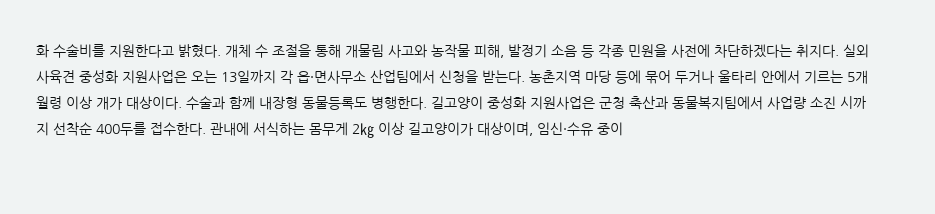화 수술비를 지원한다고 밝혔다. 개체 수 조절을 통해 개물림 사고와 농작물 피해, 발정기 소음 등 각종 민원을 사전에 차단하겠다는 취지다. 실외사육견 중성화 지원사업은 오는 13일까지 각 읍·면사무소 산업팀에서 신청을 받는다. 농촌지역 마당 등에 묶어 두거나 울타리 안에서 기르는 5개월령 이상 개가 대상이다. 수술과 함께 내장형 동물등록도 병행한다. 길고양이 중성화 지원사업은 군청 축산과 동물복지팀에서 사업량 소진 시까지 선착순 400두를 접수한다. 관내에 서식하는 몸무게 2㎏ 이상 길고양이가 대상이며, 임신·수유 중이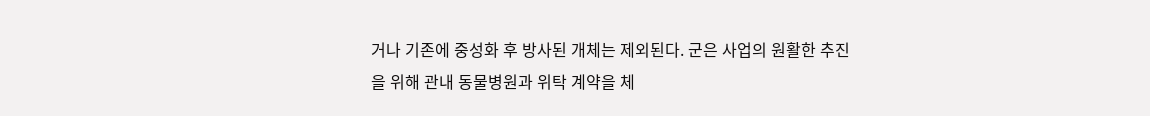거나 기존에 중성화 후 방사된 개체는 제외된다. 군은 사업의 원활한 추진을 위해 관내 동물병원과 위탁 계약을 체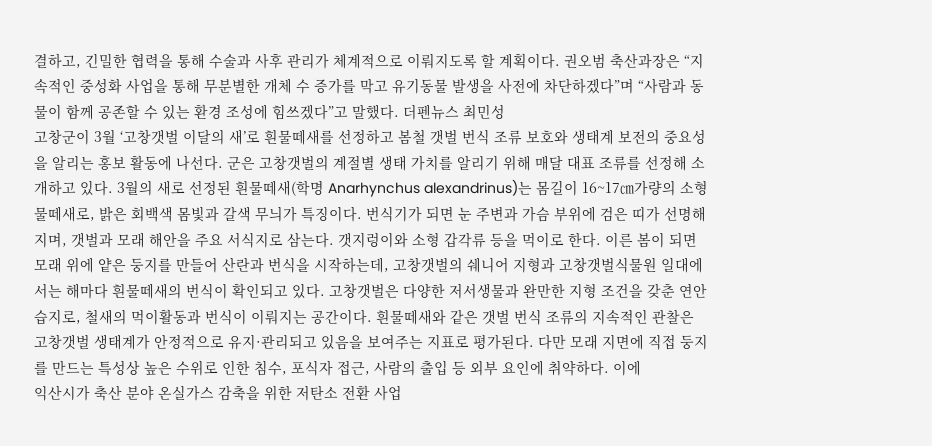결하고, 긴밀한 협력을 통해 수술과 사후 관리가 체계적으로 이뤄지도록 할 계획이다. 권오범 축산과장은 “지속적인 중성화 사업을 통해 무분별한 개체 수 증가를 막고 유기동물 발생을 사전에 차단하겠다”며 “사람과 동물이 함께 공존할 수 있는 환경 조성에 힘쓰겠다”고 말했다. 더펜뉴스 최민성
고창군이 3월 ‘고창갯벌 이달의 새’로 흰물떼새를 선정하고 봄철 갯벌 번식 조류 보호와 생태계 보전의 중요성을 알리는 홍보 활동에 나선다. 군은 고창갯벌의 계절별 생태 가치를 알리기 위해 매달 대표 조류를 선정해 소개하고 있다. 3월의 새로 선정된 흰물떼새(학명 Anarhynchus alexandrinus)는 몸길이 16~17㎝가량의 소형 물떼새로, 밝은 회백색 몸빛과 갈색 무늬가 특징이다. 번식기가 되면 눈 주변과 가슴 부위에 검은 띠가 선명해지며, 갯벌과 모래 해안을 주요 서식지로 삼는다. 갯지렁이와 소형 갑각류 등을 먹이로 한다. 이른 봄이 되면 모래 위에 얕은 둥지를 만들어 산란과 번식을 시작하는데, 고창갯벌의 쉐니어 지형과 고창갯벌식물원 일대에서는 해마다 흰물떼새의 번식이 확인되고 있다. 고창갯벌은 다양한 저서생물과 완만한 지형 조건을 갖춘 연안 습지로, 철새의 먹이활동과 번식이 이뤄지는 공간이다. 흰물떼새와 같은 갯벌 번식 조류의 지속적인 관찰은 고창갯벌 생태계가 안정적으로 유지·관리되고 있음을 보여주는 지표로 평가된다. 다만 모래 지면에 직접 둥지를 만드는 특성상 높은 수위로 인한 침수, 포식자 접근, 사람의 출입 등 외부 요인에 취약하다. 이에
익산시가 축산 분야 온실가스 감축을 위한 저탄소 전환 사업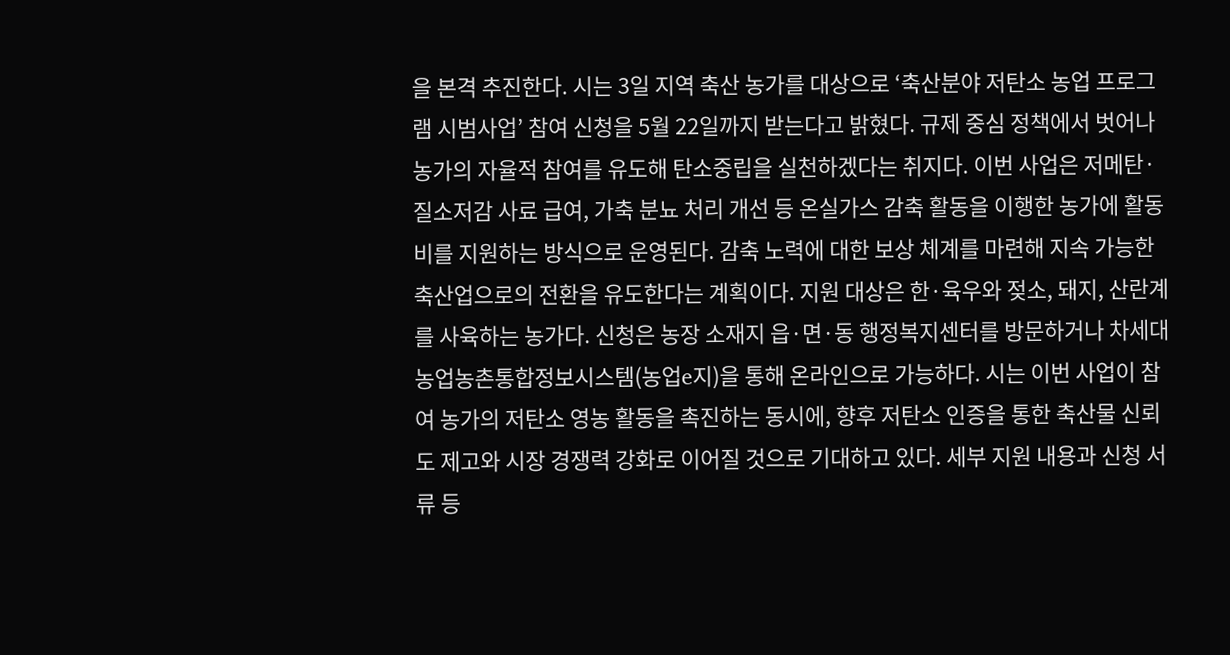을 본격 추진한다. 시는 3일 지역 축산 농가를 대상으로 ‘축산분야 저탄소 농업 프로그램 시범사업’ 참여 신청을 5월 22일까지 받는다고 밝혔다. 규제 중심 정책에서 벗어나 농가의 자율적 참여를 유도해 탄소중립을 실천하겠다는 취지다. 이번 사업은 저메탄·질소저감 사료 급여, 가축 분뇨 처리 개선 등 온실가스 감축 활동을 이행한 농가에 활동비를 지원하는 방식으로 운영된다. 감축 노력에 대한 보상 체계를 마련해 지속 가능한 축산업으로의 전환을 유도한다는 계획이다. 지원 대상은 한·육우와 젖소, 돼지, 산란계를 사육하는 농가다. 신청은 농장 소재지 읍·면·동 행정복지센터를 방문하거나 차세대농업농촌통합정보시스템(농업e지)을 통해 온라인으로 가능하다. 시는 이번 사업이 참여 농가의 저탄소 영농 활동을 촉진하는 동시에, 향후 저탄소 인증을 통한 축산물 신뢰도 제고와 시장 경쟁력 강화로 이어질 것으로 기대하고 있다. 세부 지원 내용과 신청 서류 등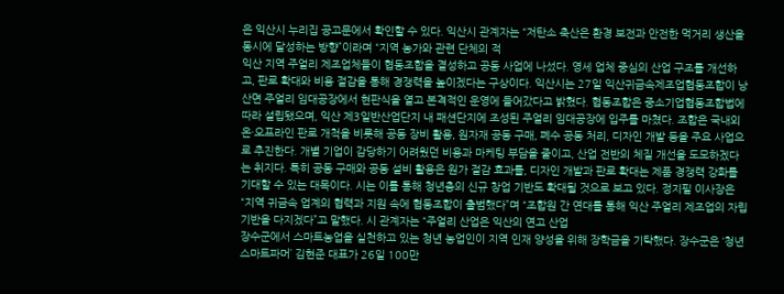은 익산시 누리집 공고문에서 확인할 수 있다. 익산시 관계자는 “저탄소 축산은 환경 보전과 안전한 먹거리 생산을 동시에 달성하는 방향”이라며 “지역 농가와 관련 단체의 적
익산 지역 주얼리 제조업체들이 협동조합을 결성하고 공동 사업에 나섰다. 영세 업체 중심의 산업 구조를 개선하고, 판로 확대와 비용 절감을 통해 경쟁력을 높이겠다는 구상이다. 익산시는 27일 익산귀금속제조업협동조합이 낭산면 주얼리 임대공장에서 현판식을 열고 본격적인 운영에 들어갔다고 밝혔다. 협동조합은 중소기업협동조합법에 따라 설립됐으며, 익산 제3일반산업단지 내 패션단지에 조성된 주얼리 임대공장에 입주를 마쳤다. 조합은 국내외 온·오프라인 판로 개척을 비롯해 공동 장비 활용, 원자재 공동 구매, 폐수 공동 처리, 디자인 개발 등을 주요 사업으로 추진한다. 개별 기업이 감당하기 어려웠던 비용과 마케팅 부담을 줄이고, 산업 전반의 체질 개선을 도모하겠다는 취지다. 특히 공동 구매와 공동 설비 활용은 원가 절감 효과를, 디자인 개발과 판로 확대는 제품 경쟁력 강화를 기대할 수 있는 대목이다. 시는 이를 통해 청년층의 신규 창업 기반도 확대될 것으로 보고 있다. 정지필 이사장은 “지역 귀금속 업계의 협력과 지원 속에 협동조합이 출범했다”며 “조합원 간 연대를 통해 익산 주얼리 제조업의 자립 기반을 다지겠다”고 말했다. 시 관계자는 “주얼리 산업은 익산의 연고 산업
장수군에서 스마트농업을 실천하고 있는 청년 농업인이 지역 인재 양성을 위해 장학금을 기탁했다. 장수군은 ‘청년 스마트파머’ 김현준 대표가 26일 100만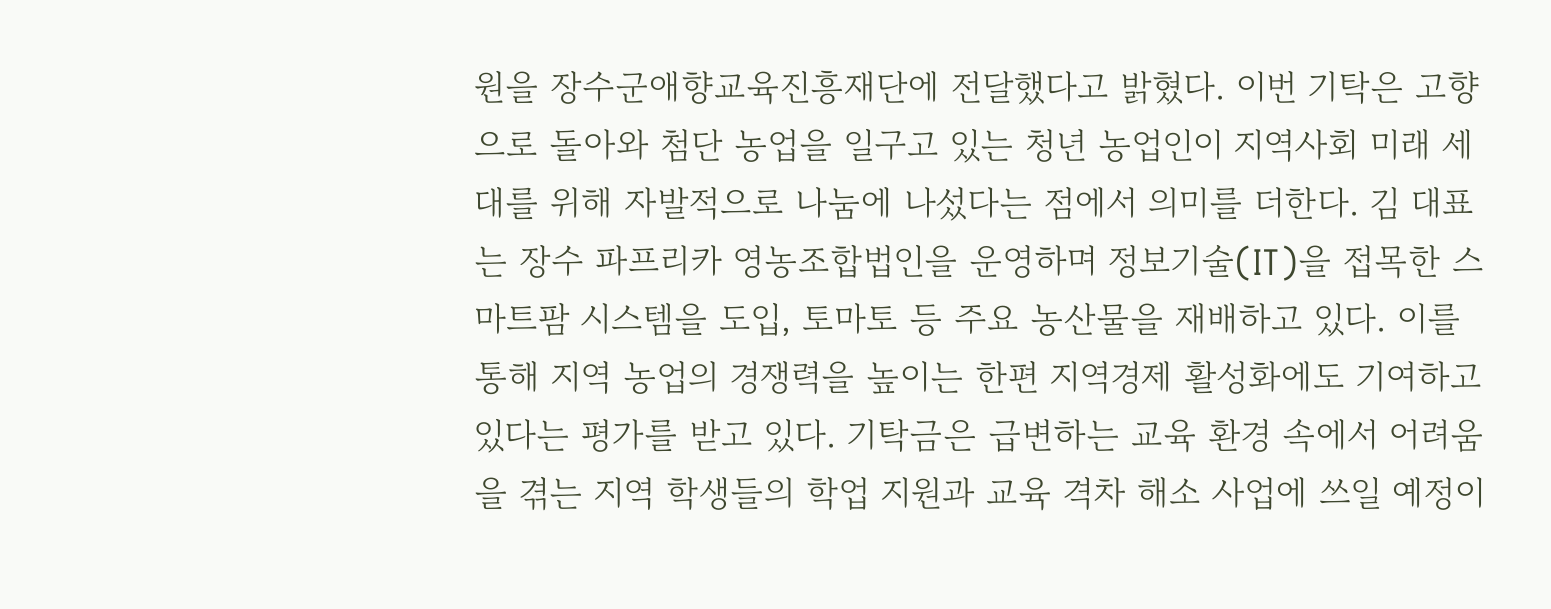원을 장수군애향교육진흥재단에 전달했다고 밝혔다. 이번 기탁은 고향으로 돌아와 첨단 농업을 일구고 있는 청년 농업인이 지역사회 미래 세대를 위해 자발적으로 나눔에 나섰다는 점에서 의미를 더한다. 김 대표는 장수 파프리카 영농조합법인을 운영하며 정보기술(IT)을 접목한 스마트팜 시스템을 도입, 토마토 등 주요 농산물을 재배하고 있다. 이를 통해 지역 농업의 경쟁력을 높이는 한편 지역경제 활성화에도 기여하고 있다는 평가를 받고 있다. 기탁금은 급변하는 교육 환경 속에서 어려움을 겪는 지역 학생들의 학업 지원과 교육 격차 해소 사업에 쓰일 예정이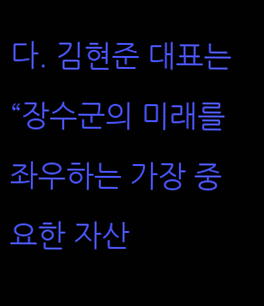다. 김현준 대표는 “장수군의 미래를 좌우하는 가장 중요한 자산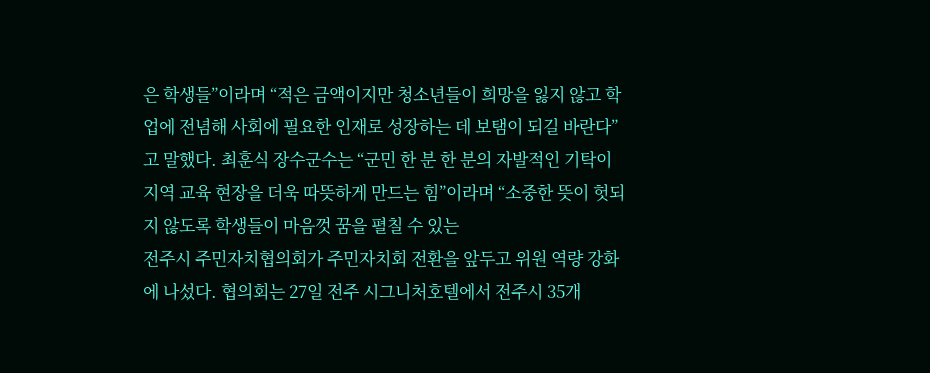은 학생들”이라며 “적은 금액이지만 청소년들이 희망을 잃지 않고 학업에 전념해 사회에 필요한 인재로 성장하는 데 보탬이 되길 바란다”고 말했다. 최훈식 장수군수는 “군민 한 분 한 분의 자발적인 기탁이 지역 교육 현장을 더욱 따뜻하게 만드는 힘”이라며 “소중한 뜻이 헛되지 않도록 학생들이 마음껏 꿈을 펼칠 수 있는
전주시 주민자치협의회가 주민자치회 전환을 앞두고 위원 역량 강화에 나섰다. 협의회는 27일 전주 시그니처호텔에서 전주시 35개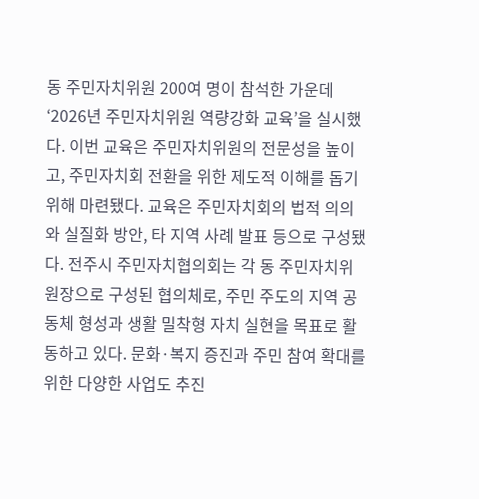동 주민자치위원 200여 명이 참석한 가운데 ‘2026년 주민자치위원 역량강화 교육’을 실시했다. 이번 교육은 주민자치위원의 전문성을 높이고, 주민자치회 전환을 위한 제도적 이해를 돕기 위해 마련됐다. 교육은 주민자치회의 법적 의의와 실질화 방안, 타 지역 사례 발표 등으로 구성됐다. 전주시 주민자치협의회는 각 동 주민자치위원장으로 구성된 협의체로, 주민 주도의 지역 공동체 형성과 생활 밀착형 자치 실현을 목표로 활동하고 있다. 문화·복지 증진과 주민 참여 확대를 위한 다양한 사업도 추진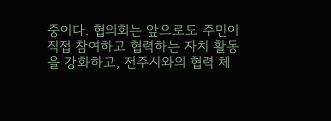중이다. 협의회는 앞으로도 주민이 직접 참여하고 협력하는 자치 활동을 강화하고, 전주시와의 협력 체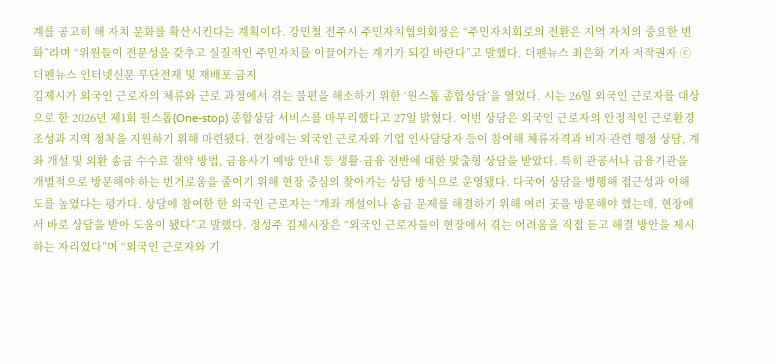계를 공고히 해 자치 문화를 확산시킨다는 계획이다. 강민철 전주시 주민자치협의회장은 “주민자치회로의 전환은 지역 자치의 중요한 변화”라며 “위원들이 전문성을 갖추고 실질적인 주민자치를 이끌어가는 계기가 되길 바란다”고 말했다. 더펜뉴스 최은화 기자 저작권자 ⓒ 더펜뉴스 인터넷신문 무단전재 및 재배포 금지
김제시가 외국인 근로자의 체류와 근로 과정에서 겪는 불편을 해소하기 위한 ‘원스톱 종합상담’을 열었다. 시는 26일 외국인 근로자를 대상으로 한 2026년 제1회 원스톱(One-stop) 종합상담 서비스를 마무리했다고 27일 밝혔다. 이번 상담은 외국인 근로자의 안정적인 근로환경 조성과 지역 정착을 지원하기 위해 마련됐다. 현장에는 외국인 근로자와 기업 인사담당자 등이 참여해 체류자격과 비자 관련 행정 상담, 계좌 개설 및 외환 송금 수수료 절약 방법, 금융사기 예방 안내 등 생활·금융 전반에 대한 맞춤형 상담을 받았다. 특히 관공서나 금융기관을 개별적으로 방문해야 하는 번거로움을 줄이기 위해 현장 중심의 찾아가는 상담 방식으로 운영됐다. 다국어 상담을 병행해 접근성과 이해도를 높였다는 평가다. 상담에 참여한 한 외국인 근로자는 “계좌 개설이나 송금 문제를 해결하기 위해 여러 곳을 방문해야 했는데, 현장에서 바로 상담을 받아 도움이 됐다”고 말했다. 정성주 김제시장은 “외국인 근로자들이 현장에서 겪는 어려움을 직접 듣고 해결 방안을 제시하는 자리였다”며 “외국인 근로자와 기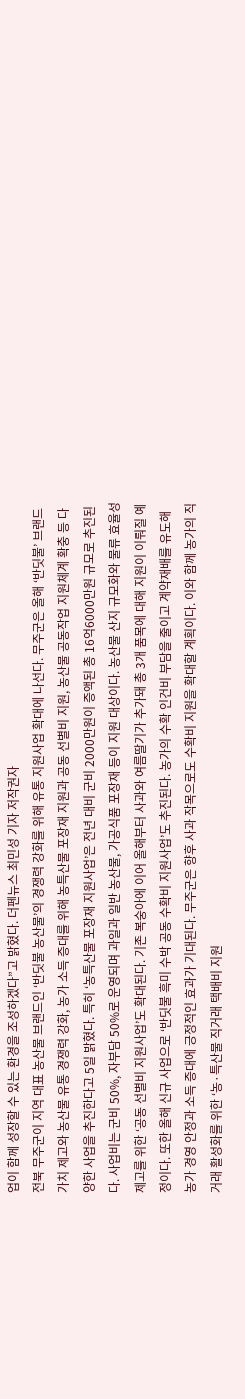업이 함께 성장할 수 있는 환경을 조성하겠다”고 밝혔다. 더펜뉴스 최민성 기자 저작권자
전북 무주군이 지역 대표 농산물 브랜드인 ‘반딧불 농산물’의 경쟁력 강화를 위해 유통 지원사업 확대에 나선다. 무주군은 올해 ‘반딧불’ 브랜드 가치 제고와 농산물 유통 경쟁력 강화, 농가 소득 증대를 위해 농특산물 포장재 지원과 공동 선별비 지원, 농산물 공동작업 지원체계 확충 등 다양한 사업을 추진한다고 5일 밝혔다. 특히 ‘농특산물 포장재 지원사업’은 전년 대비 군비 2000만원이 증액된 총 16억6000만원 규모로 추진된다. 사업비는 군비 50%, 자부담 50%로 운영되며 과일과 일반 농산물, 가공식품 포장재 등이 지원 대상이다. 농산물 산지 규모화와 물류 효율성 제고를 위한 ‘공동 선별비 지원사업’도 확대된다. 기존 복숭아에 이어 올해부터 사과와 여름딸기가 추가돼 총 3개 품목에 대해 지원이 이뤄질 예정이다. 또한 올해 신규 사업으로 ‘반딧불 흑미 수박 공동 수확비 지원사업’도 추진된다. 농가의 수확 인건비 부담을 줄이고 계약재배를 유도해 농가 경영 안정과 소득 증대에 긍정적인 효과가 기대된다. 무주군은 향후 사과 작목으로도 수확비 지원을 확대할 계획이다. 이와 함께 농가의 직거래 활성화를 위한 ‘농·특산물 직거래 택배비 지원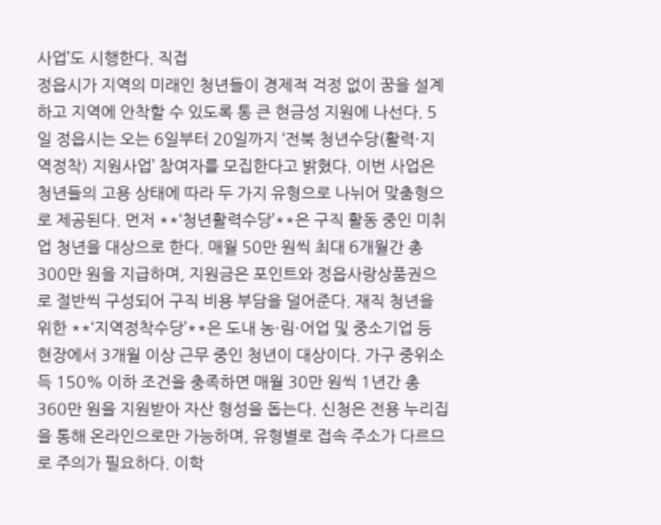사업’도 시행한다. 직접
정읍시가 지역의 미래인 청년들이 경제적 걱정 없이 꿈을 설계하고 지역에 안착할 수 있도록 통 큰 현금성 지원에 나선다. 5일 정읍시는 오는 6일부터 20일까지 ‘전북 청년수당(활력·지역정착) 지원사업’ 참여자를 모집한다고 밝혔다. 이번 사업은 청년들의 고용 상태에 따라 두 가지 유형으로 나뉘어 맞춤형으로 제공된다. 먼저 **‘청년활력수당’**은 구직 활동 중인 미취업 청년을 대상으로 한다. 매월 50만 원씩 최대 6개월간 총 300만 원을 지급하며, 지원금은 포인트와 정읍사랑상품권으로 절반씩 구성되어 구직 비용 부담을 덜어준다. 재직 청년을 위한 **‘지역정착수당’**은 도내 농·림·어업 및 중소기업 등 현장에서 3개월 이상 근무 중인 청년이 대상이다. 가구 중위소득 150% 이하 조건을 충족하면 매월 30만 원씩 1년간 총 360만 원을 지원받아 자산 형성을 돕는다. 신청은 전용 누리집을 통해 온라인으로만 가능하며, 유형별로 접속 주소가 다르므로 주의가 필요하다. 이학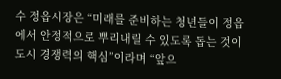수 정읍시장은 “미래를 준비하는 청년들이 정읍에서 안정적으로 뿌리내릴 수 있도록 돕는 것이 도시 경쟁력의 핵심”이라며 “앞으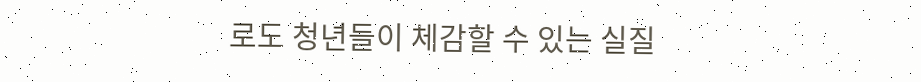로도 청년들이 체감할 수 있는 실질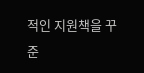적인 지원책을 꾸준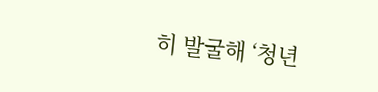히 발굴해 ‘청년